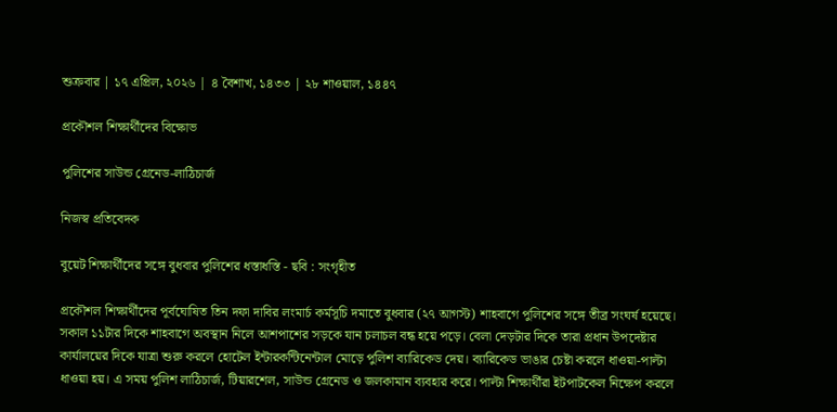শুক্রবার | ১৭ এপ্রিল, ২০২৬ | ৪ বৈশাখ, ১৪৩৩ | ২৮ শাওয়াল, ১৪৪৭

প্রকৌশল শিক্ষার্থীদের বিক্ষোভ

পুলিশের সাউন্ড গ্রেনেড-লাঠিচার্জ

নিজস্ব প্রতিবেদক

বুয়েট শিক্ষার্থীদের সঙ্গে বুধবার পুলিশের ধস্তাধস্তি - ছবি : সংগৃহীত

প্রকৌশল শিক্ষার্থীদের পূর্বঘোষিত তিন দফা দাবির লংমার্চ কর্মসূচি দমাতে বুধবার (২৭ আগস্ট) শাহবাগে পুলিশের সঙ্গে তীব্র সংঘর্ষ হয়েছে। সকাল ১১টার দিকে শাহবাগে অবস্থান নিলে আশপাশের সড়কে যান চলাচল বন্ধ হয়ে পড়ে। বেলা দেড়টার দিকে তারা প্রধান উপদেষ্টার কার্যালয়ের দিকে যাত্রা শুরু করলে হোটেল ইন্টারকন্টিনেন্টাল মোড়ে পুলিশ ব্যারিকেড দেয়। ব্যারিকেড ভাঙার চেষ্টা করলে ধাওয়া-পাল্টা ধাওয়া হয়। এ সময় পুলিশ লাঠিচার্জ, টিয়ারশেল, সাউন্ড গ্রেনেড ও জলকামান ব্যবহার করে। পাল্টা শিক্ষার্থীরা ইটপাটকেল নিক্ষেপ করলে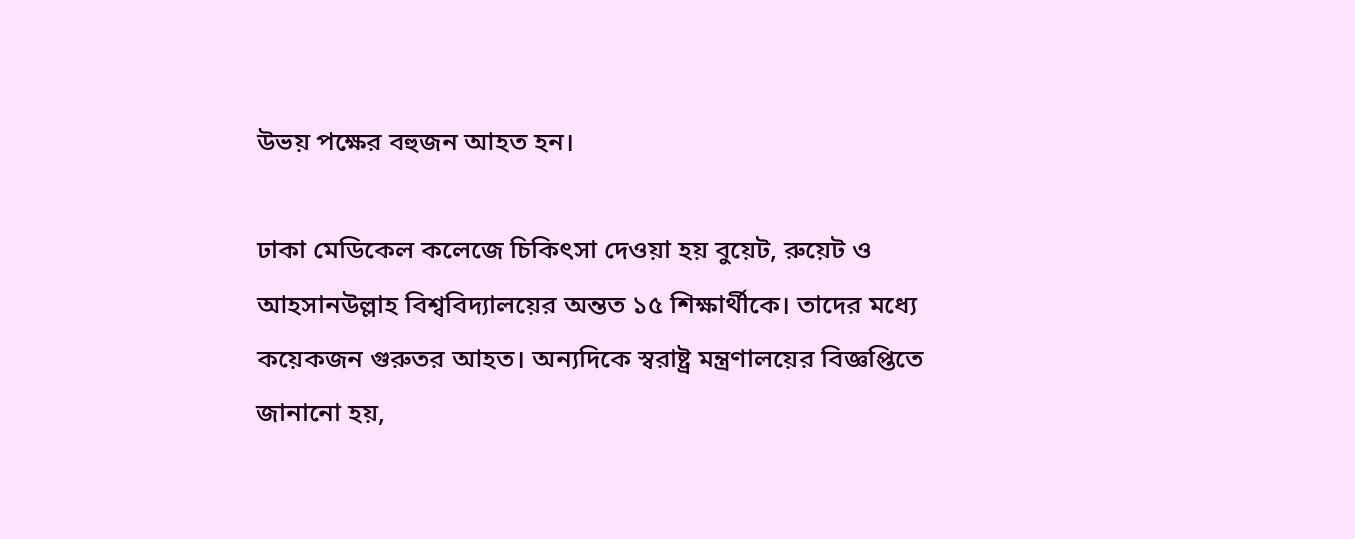উভয় পক্ষের বহুজন আহত হন।

ঢাকা মেডিকেল কলেজে চিকিৎসা দেওয়া হয় বুয়েট, রুয়েট ও আহসানউল্লাহ বিশ্ববিদ্যালয়ের অন্তত ১৫ শিক্ষার্থীকে। তাদের মধ্যে কয়েকজন গুরুতর আহত। অন্যদিকে স্বরাষ্ট্র মন্ত্রণালয়ের বিজ্ঞপ্তিতে জানানো হয়,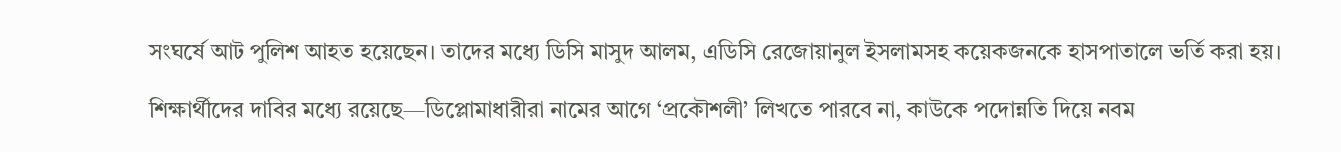সংঘর্ষে আট পুলিশ আহত হয়েছেন। তাদের মধ্যে ডিসি মাসুদ আলম, এডিসি রেজোয়ানুল ইসলামসহ কয়েকজনকে হাসপাতালে ভর্তি করা হয়।

শিক্ষার্থীদের দাবির মধ্যে রয়েছে—ডিপ্লোমাধারীরা নামের আগে ‘প্রকৌশলী’ লিখতে পারবে না, কাউকে পদোন্নতি দিয়ে নবম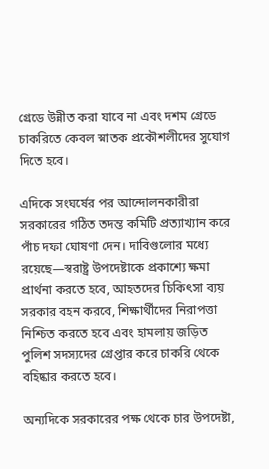গ্রেডে উন্নীত করা যাবে না এবং দশম গ্রেডে চাকরিতে কেবল স্নাতক প্রকৌশলীদের সুযোগ দিতে হবে।

এদিকে সংঘর্ষের পর আন্দোলনকারীরা সরকারের গঠিত তদন্ত কমিটি প্রত্যাখ্যান করে পাঁচ দফা ঘোষণা দেন। দাবিগুলোর মধ্যে রয়েছে—স্বরাষ্ট্র উপদেষ্টাকে প্রকাশ্যে ক্ষমা প্রার্থনা করতে হবে, আহতদের চিকিৎসা ব্যয় সরকার বহন করবে, শিক্ষার্থীদের নিরাপত্তা নিশ্চিত করতে হবে এবং হামলায় জড়িত পুলিশ সদস্যদের গ্রেপ্তার করে চাকরি থেকে বহিষ্কার করতে হবে।

অন্যদিকে সরকারের পক্ষ থেকে চার উপদেষ্টা,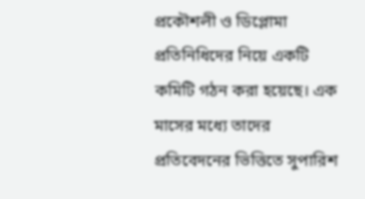প্রকৌশলী ও ডিপ্লোমা প্রতিনিধিদের নিয়ে একটি কমিটি গঠন করা হয়েছে। এক মাসের মধ্যে তাদের প্রতিবেদনের ভিত্তিতে সুপারিশ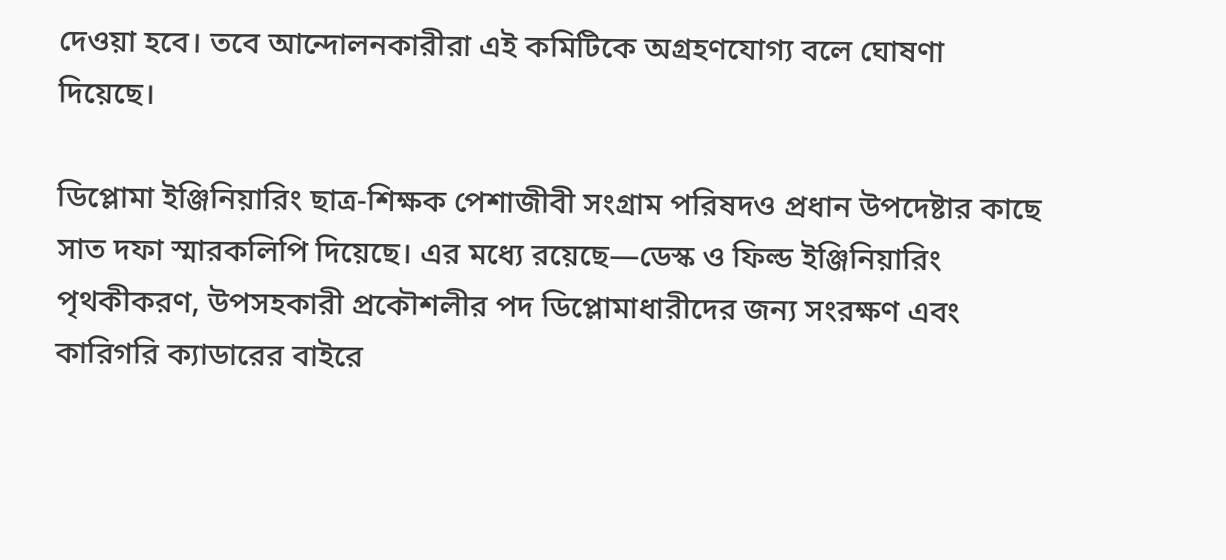দেওয়া হবে। তবে আন্দোলনকারীরা এই কমিটিকে অগ্রহণযোগ্য বলে ঘোষণা দিয়েছে।

ডিপ্লোমা ইঞ্জিনিয়ারিং ছাত্র-শিক্ষক পেশাজীবী সংগ্রাম পরিষদও প্রধান উপদেষ্টার কাছে সাত দফা স্মারকলিপি দিয়েছে। এর মধ্যে রয়েছে—ডেস্ক ও ফিল্ড ইঞ্জিনিয়ারিং পৃথকীকরণ, উপসহকারী প্রকৌশলীর পদ ডিপ্লোমাধারীদের জন্য সংরক্ষণ এবং কারিগরি ক্যাডারের বাইরে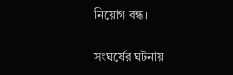নিয়োগ বন্ধ।

সংঘর্ষের ঘটনায়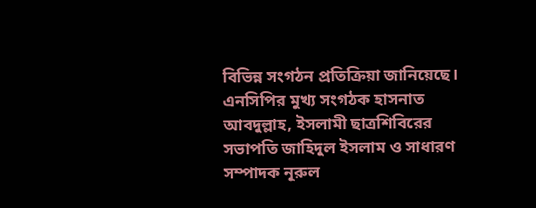বিভিন্ন সংগঠন প্রতিক্রিয়া জানিয়েছে। এনসিপির মুখ্য সংগঠক হাসনাত আবদুল্লাহ, ইসলামী ছাত্রশিবিরের সভাপতি জাহিদুল ইসলাম ও সাধারণ সম্পাদক নূরুল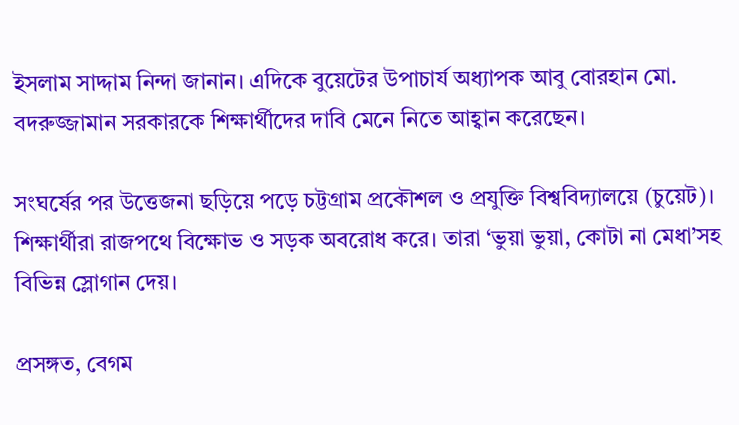ইসলাম সাদ্দাম নিন্দা জানান। এদিকে বুয়েটের উপাচার্য অধ্যাপক আবু বোরহান মো. বদরুজ্জামান সরকারকে শিক্ষার্থীদের দাবি মেনে নিতে আহ্বান করেছেন।

সংঘর্ষের পর উত্তেজনা ছড়িয়ে পড়ে চট্টগ্রাম প্রকৌশল ও প্রযুক্তি বিশ্ববিদ্যালয়ে (চুয়েট)। শিক্ষার্থীরা রাজপথে বিক্ষোভ ও সড়ক অবরোধ করে। তারা ‘ভুয়া ভুয়া, কোটা না মেধা’সহ বিভিন্ন স্লোগান দেয়।

প্রসঙ্গত, বেগম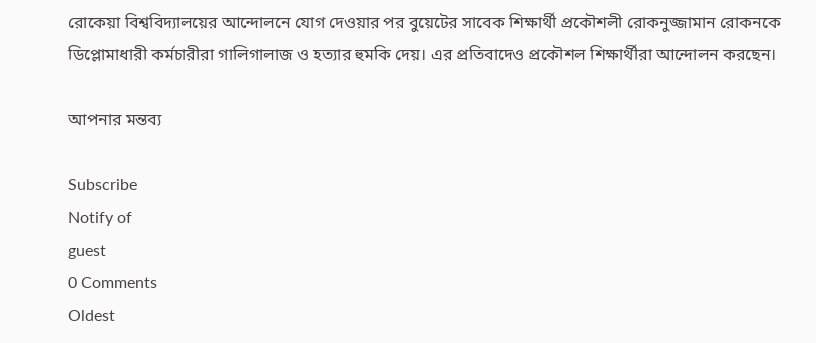রোকেয়া বিশ্ববিদ্যালয়ের আন্দোলনে যোগ দেওয়ার পর বুয়েটের সাবেক শিক্ষার্থী প্রকৌশলী রোকনুজ্জামান রোকনকে ডিপ্লোমাধারী কর্মচারীরা গালিগালাজ ও হত্যার হুমকি দেয়। এর প্রতিবাদেও প্রকৌশল শিক্ষার্থীরা আন্দোলন করছেন।

আপনার মন্তব্য

Subscribe
Notify of
guest
0 Comments
Oldest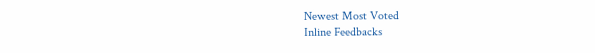Newest Most Voted
Inline Feedbacks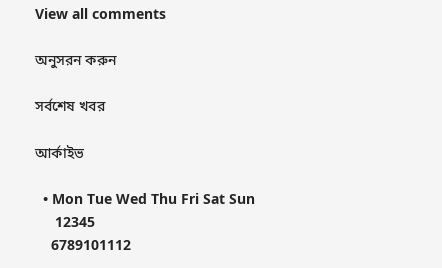View all comments

অনুসরন করুন

সর্বশেষ খবর

আর্কাইভ

  • Mon Tue Wed Thu Fri Sat Sun
     12345
    6789101112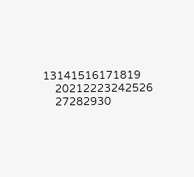13141516171819
    20212223242526
    27282930